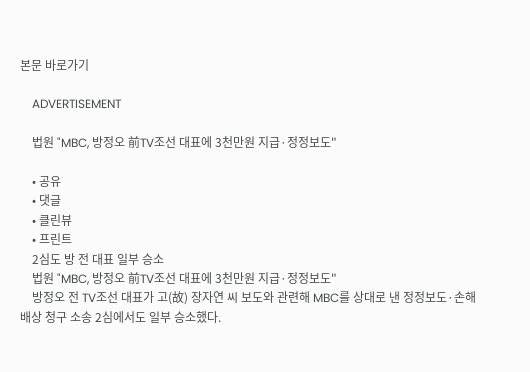본문 바로가기

    ADVERTISEMENT

    법원 "MBC, 방정오 前TV조선 대표에 3천만원 지급·정정보도"

    • 공유
    • 댓글
    • 클린뷰
    • 프린트
    2심도 방 전 대표 일부 승소
    법원 "MBC, 방정오 前TV조선 대표에 3천만원 지급·정정보도"
    방정오 전 TV조선 대표가 고(故) 장자연 씨 보도와 관련해 MBC를 상대로 낸 정정보도·손해배상 청구 소송 2심에서도 일부 승소했다.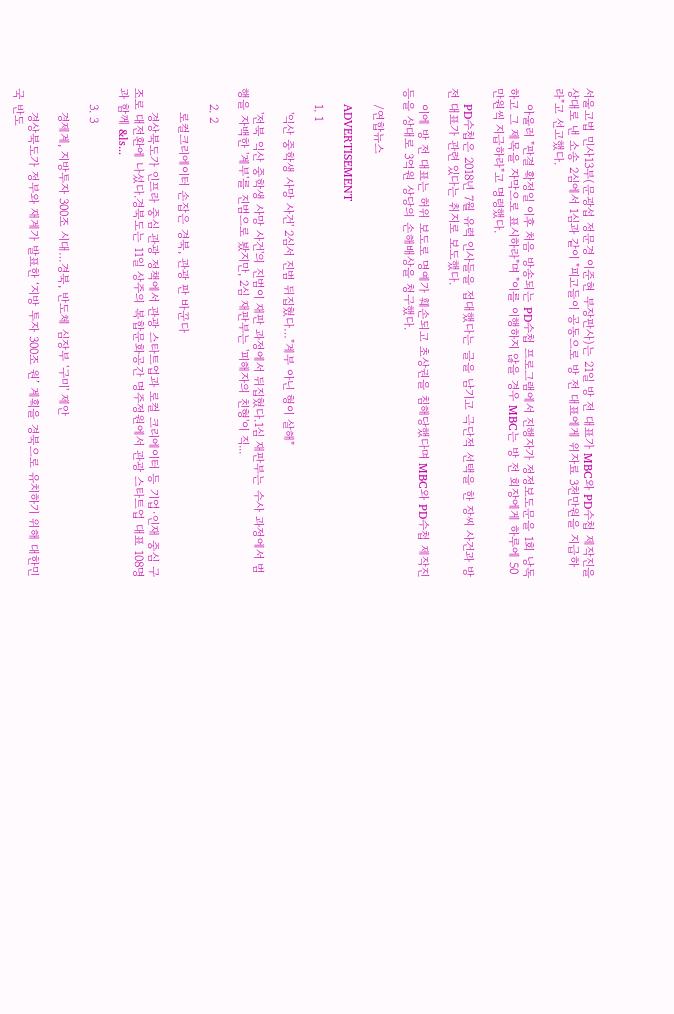서울고법 민사13부(문광섭 정문경 이준현 부장판사)는 21일 방 전 대표가 MBC와 PD수첩 제작진을 상대로 낸 소송 2심에서 1심과 같이 "피고들이 공동으로 방 전 대표에게 위자료 3천만원을 지급하라"고 선고했다.

    아울러 "판결 확정일 이후 처음 방송되는 PD수첩 프로그램에서 진행자가 정정보도문을 1회 낭독하고 그 제목을 자막으로 표시하라"며 "이를 이행하지 않을 경우 MBC는 방 전 회장에게 하루에 50만원씩 지급하라"고 명령했다.

    PD수첩은 2018년 7월 유력 인사들을 접대했다는 글을 남기고 극단적 선택을 한 장씨 사건과 방 전 대표가 관련 있다는 취지로 보도했다.

    이에 방 전 대표는 허위 보도로 명예가 훼손되고 초상권을 침해당했다며 MBC와 PD수첩 제작진 등을 상대로 3억원 상당의 손해배상을 청구했다.

    /연합뉴스

    ADVERTISEMENT

    1. 1

      '익산 중학생 사망 사건' 2심서 진범 뒤집혔다…"계부 아닌 형이 살해"

      '전북 익산 중학생 사망 사건'의 진범이 재판 과정에서 뒤집혔다.1심 재판부는 수사 과정에서 범행을 자백한 '계부'를 진범으로 봤지만, 2심 재판부는 '피해자의 친형'이 직...

    2. 2

      로컬크리에이터 손잡은 경북, 관광 판 바꾼다

      경상북도가 인프라 중심 관광 정책에서 관광 스타트업과 로컬 크리에이터 등 기업·인재 중심 구조로 대전환에 나섰다.경북도는 11일 상주의 복합문화공간 명주정원에서 관광 스타트업 대표 108명과 함께 &ls...

    3. 3

      경제계, 지방투자 300조 시대…경북, 반도체 심장부 '구미' 제안

      경상북도가 정부와 재계가 발표한 ‘지방 투자 300조 원’ 계획을 경북으로 유치하기 위해 대한민국 반도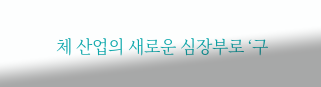체 산업의 새로운 심장부로 ‘구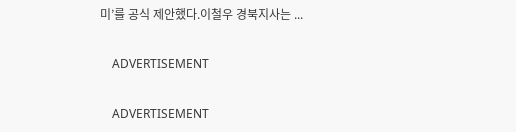미’를 공식 제안했다.이철우 경북지사는 ...

    ADVERTISEMENT

    ADVERTISEMENT